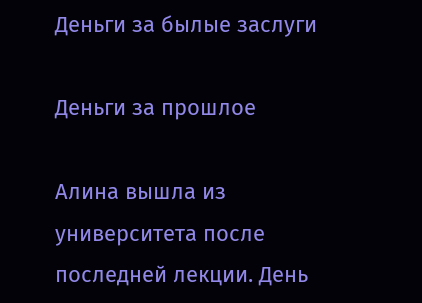Деньги за былые заслуги

Деньги за прошлое

Алина вышла из университета после последней лекции. День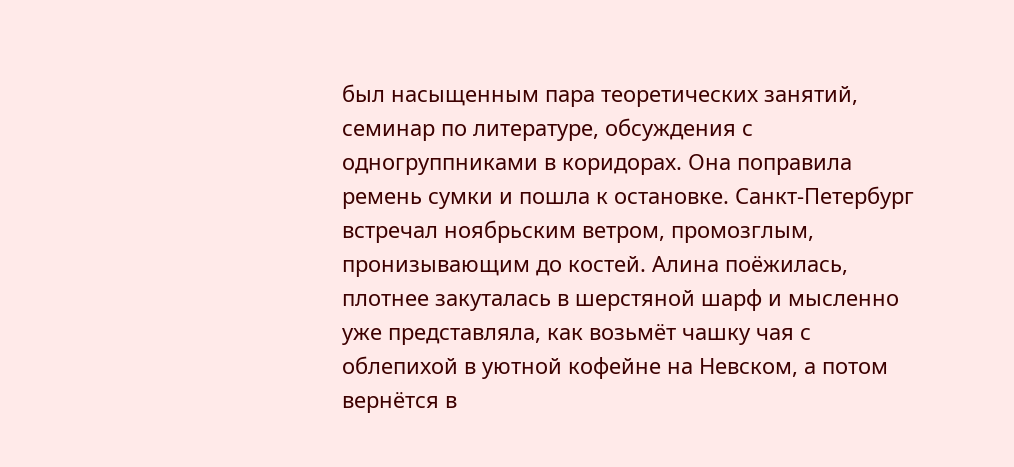был насыщенным пара теоретических занятий, семинар по литературе, обсуждения с одногруппниками в коридорах. Она поправила ремень сумки и пошла к остановке. Санкт-Петербург встречал ноябрьским ветром, промозглым, пронизывающим до костей. Алина поёжилась, плотнее закуталась в шерстяной шарф и мысленно уже представляла, как возьмёт чашку чая с облепихой в уютной кофейне на Невском, а потом вернётся в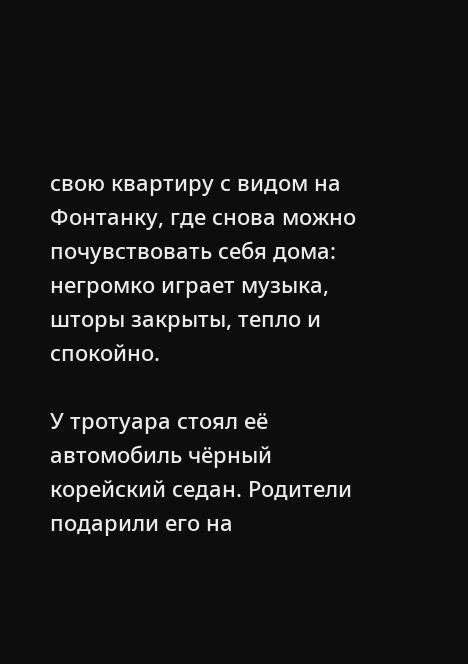свою квартиру с видом на Фонтанку, где снова можно почувствовать себя дома: негромко играет музыка, шторы закрыты, тепло и спокойно.

У тротуара стоял её автомобиль чёрный корейский седан. Родители подарили его на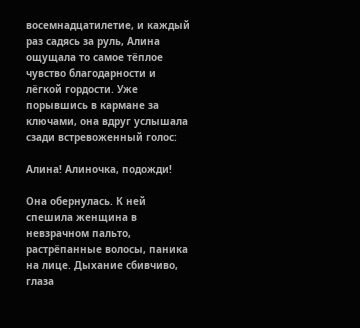восемнадцатилетие, и каждый раз садясь за руль, Алина ощущала то самое тёплое чувство благодарности и лёгкой гордости. Уже порывшись в кармане за ключами, она вдруг услышала сзади встревоженный голос:

Алина! Алиночка, подожди!

Она обернулась. К ней спешила женщина в невзрачном пальто, растрёпанные волосы, паника на лице. Дыхание сбивчиво, глаза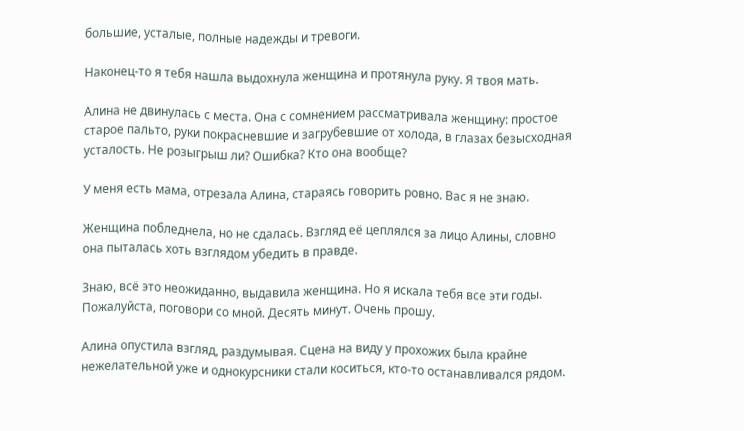большие, усталые, полные надежды и тревоги.

Наконец-то я тебя нашла выдохнула женщина и протянула руку. Я твоя мать.

Алина не двинулась с места. Она с сомнением рассматривала женщину: простое старое пальто, руки покрасневшие и загрубевшие от холода, в глазах безысходная усталость. Не розыгрыш ли? Ошибка? Кто она вообще?

У меня есть мама, отрезала Алина, стараясь говорить ровно. Вас я не знаю.

Женщина побледнела, но не сдалась. Взгляд её цеплялся за лицо Алины, словно она пыталась хоть взглядом убедить в правде.

Знаю, всё это неожиданно, выдавила женщина. Но я искала тебя все эти годы. Пожалуйста, поговори со мной. Десять минут. Очень прошу.

Алина опустила взгляд, раздумывая. Сцена на виду у прохожих была крайне нежелательной уже и однокурсники стали коситься, кто-то останавливался рядом.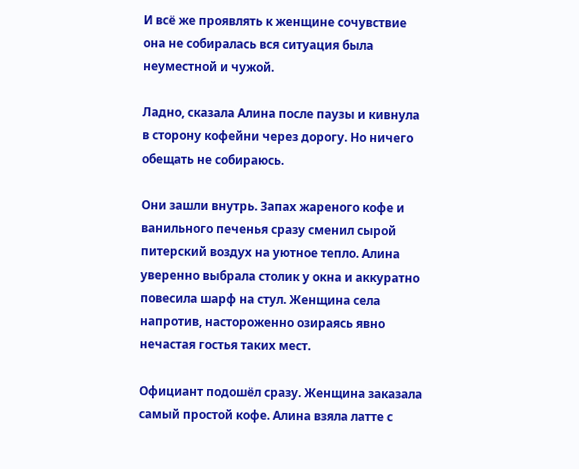И всё же проявлять к женщине сочувствие она не собиралась вся ситуация была неуместной и чужой.

Ладно, сказала Алина после паузы и кивнула в сторону кофейни через дорогу. Но ничего обещать не собираюсь.

Они зашли внутрь. Запах жареного кофе и ванильного печенья сразу сменил сырой питерский воздух на уютное тепло. Алина уверенно выбрала столик у окна и аккуратно повесила шарф на стул. Женщина села напротив, настороженно озираясь явно нечастая гостья таких мест.

Официант подошёл сразу. Женщина заказала самый простой кофе. Алина взяла латте с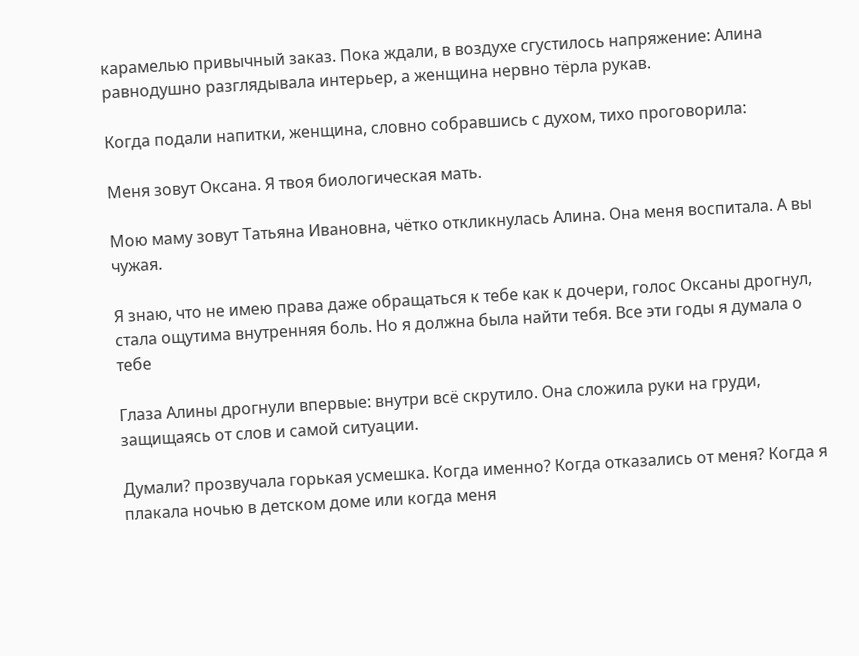карамелью привычный заказ. Пока ждали, в воздухе сгустилось напряжение: Алина равнодушно разглядывала интерьер, а женщина нервно тёрла рукав.

Когда подали напитки, женщина, словно собравшись с духом, тихо проговорила:

Меня зовут Оксана. Я твоя биологическая мать.

Мою маму зовут Татьяна Ивановна, чётко откликнулась Алина. Она меня воспитала. А вы чужая.

Я знаю, что не имею права даже обращаться к тебе как к дочери, голос Оксаны дрогнул, стала ощутима внутренняя боль. Но я должна была найти тебя. Все эти годы я думала о тебе

Глаза Алины дрогнули впервые: внутри всё скрутило. Она сложила руки на груди, защищаясь от слов и самой ситуации.

Думали? прозвучала горькая усмешка. Когда именно? Когда отказались от меня? Когда я плакала ночью в детском доме или когда меня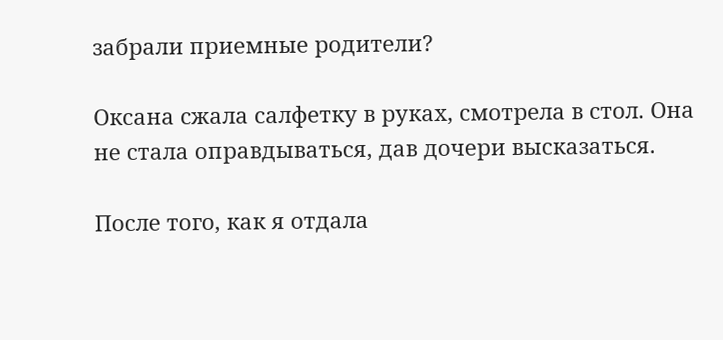забрали приемные родители?

Оксана сжала салфетку в руках, смотрела в стол. Она не стала оправдываться, дав дочери высказаться.

После того, как я отдала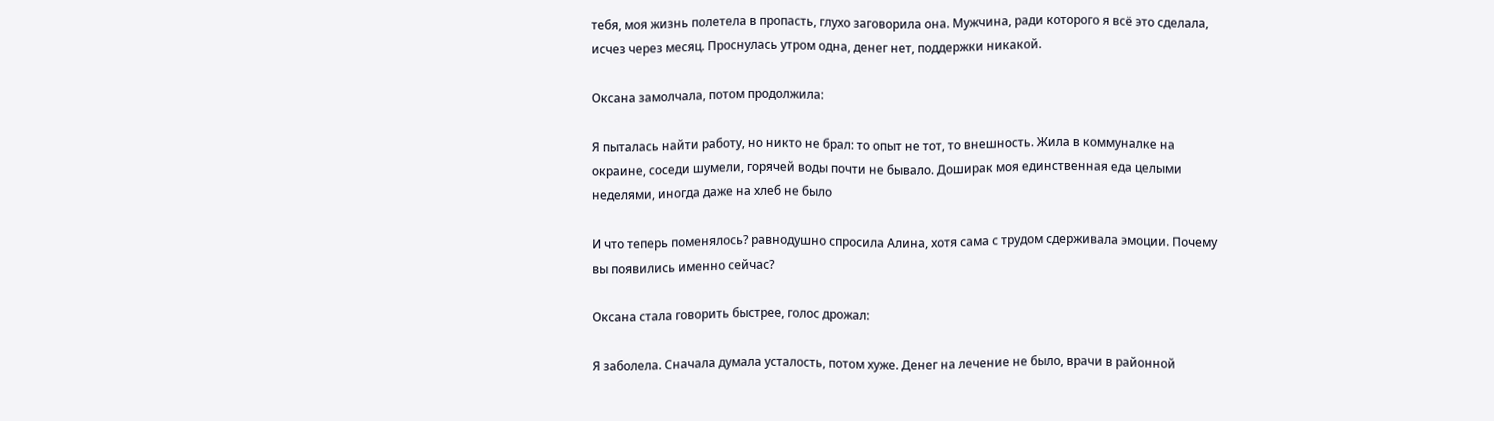тебя, моя жизнь полетела в пропасть, глухо заговорила она. Мужчина, ради которого я всё это сделала, исчез через месяц. Проснулась утром одна, денег нет, поддержки никакой.

Оксана замолчала, потом продолжила:

Я пыталась найти работу, но никто не брал: то опыт не тот, то внешность. Жила в коммуналке на окраине, соседи шумели, горячей воды почти не бывало. Доширак моя единственная еда целыми неделями, иногда даже на хлеб не было

И что теперь поменялось? равнодушно спросила Алина, хотя сама с трудом сдерживала эмоции. Почему вы появились именно сейчас?

Оксана стала говорить быстрее, голос дрожал:

Я заболела. Сначала думала усталость, потом хуже. Денег на лечение не было, врачи в районной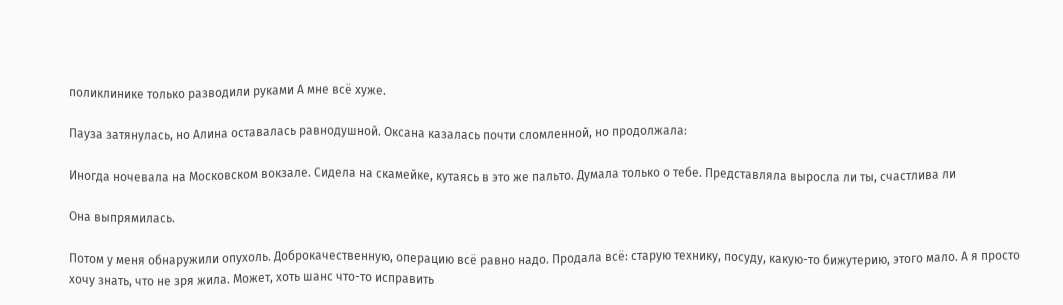поликлинике только разводили руками А мне всё хуже.

Пауза затянулась, но Алина оставалась равнодушной. Оксана казалась почти сломленной, но продолжала:

Иногда ночевала на Московском вокзале. Сидела на скамейке, кутаясь в это же пальто. Думала только о тебе. Представляла выросла ли ты, счастлива ли

Она выпрямилась.

Потом у меня обнаружили опухоль. Доброкачественную, операцию всё равно надо. Продала всё: старую технику, посуду, какую-то бижутерию, этого мало. А я просто хочу знать, что не зря жила. Может, хоть шанс что-то исправить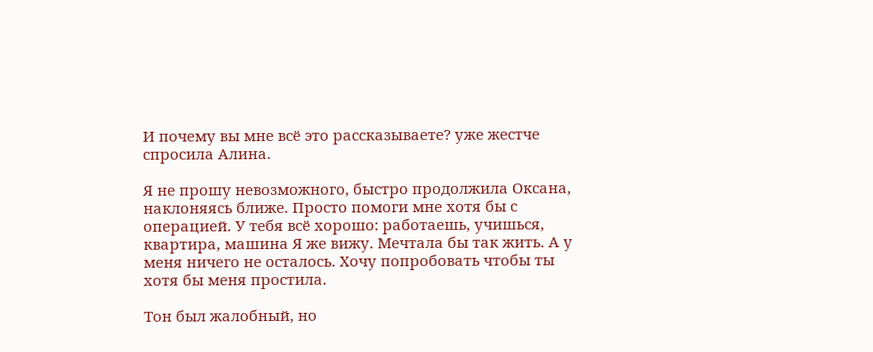И почему вы мне всё это рассказываете? уже жестче спросила Алина.

Я не прошу невозможного, быстро продолжила Оксана, наклоняясь ближе. Просто помоги мне хотя бы с операцией. У тебя всё хорошо: работаешь, учишься, квартира, машина Я же вижу. Мечтала бы так жить. А у меня ничего не осталось. Хочу попробовать чтобы ты хотя бы меня простила.

Тон был жалобный, но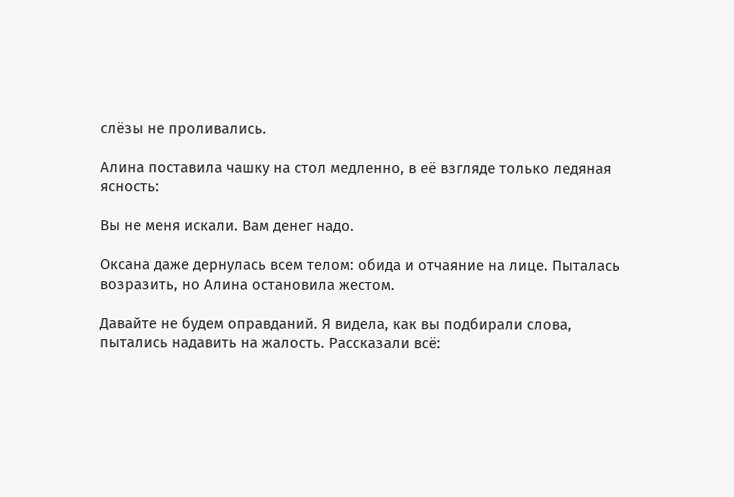слёзы не проливались.

Алина поставила чашку на стол медленно, в её взгляде только ледяная ясность:

Вы не меня искали. Вам денег надо.

Оксана даже дернулась всем телом: обида и отчаяние на лице. Пыталась возразить, но Алина остановила жестом.

Давайте не будем оправданий. Я видела, как вы подбирали слова, пытались надавить на жалость. Рассказали всё: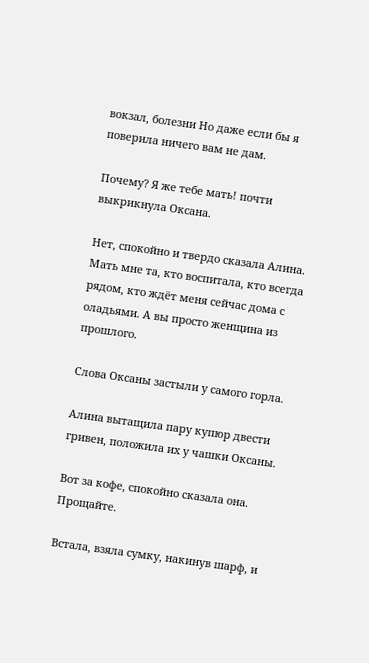вокзал, болезни Но даже если бы я поверила ничего вам не дам.

Почему? Я же тебе мать! почти выкрикнула Оксана.

Нет, спокойно и твердо сказала Алина. Мать мне та, кто воспитала, кто всегда рядом, кто ждёт меня сейчас дома с оладьями. А вы просто женщина из прошлого.

Слова Оксаны застыли у самого горла.

Алина вытащила пару купюр двести гривен, положила их у чашки Оксаны.

Вот за кофе, спокойно сказала она. Прощайте.

Встала, взяла сумку, накинув шарф, и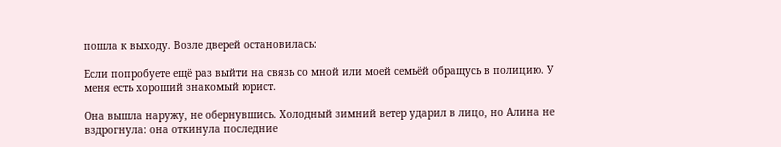пошла к выходу. Возле дверей остановилась:

Если попробуете ещё раз выйти на связь со мной или моей семьёй обращусь в полицию. У меня есть хороший знакомый юрист.

Она вышла наружу, не обернувшись. Холодный зимний ветер ударил в лицо, но Алина не вздрогнула: она откинула последние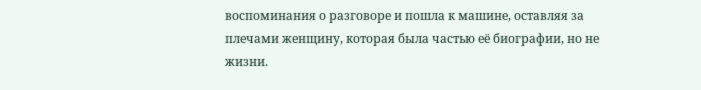воспоминания о разговоре и пошла к машине, оставляя за плечами женщину, которая была частью её биографии, но не жизни.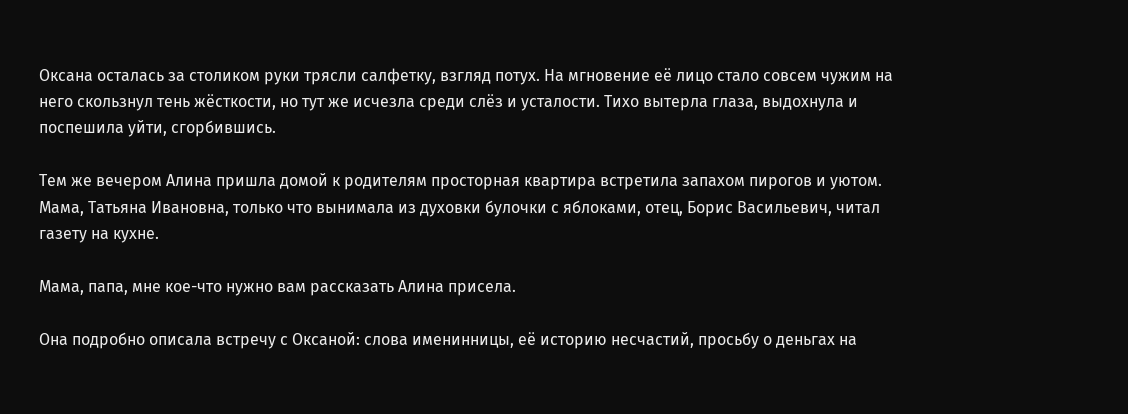Оксана осталась за столиком руки трясли салфетку, взгляд потух. На мгновение её лицо стало совсем чужим на него скользнул тень жёсткости, но тут же исчезла среди слёз и усталости. Тихо вытерла глаза, выдохнула и поспешила уйти, сгорбившись.

Тем же вечером Алина пришла домой к родителям просторная квартира встретила запахом пирогов и уютом. Мама, Татьяна Ивановна, только что вынимала из духовки булочки с яблоками, отец, Борис Васильевич, читал газету на кухне.

Мама, папа, мне кое-что нужно вам рассказать Алина присела.

Она подробно описала встречу с Оксаной: слова именинницы, её историю несчастий, просьбу о деньгах на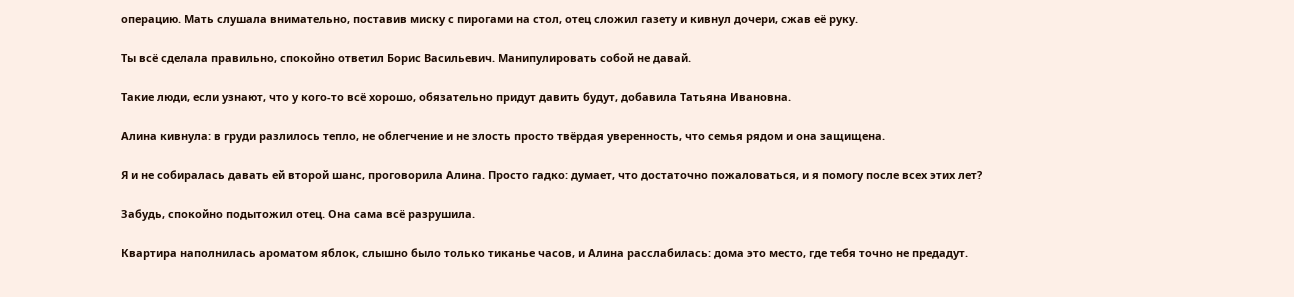операцию. Мать слушала внимательно, поставив миску с пирогами на стол, отец сложил газету и кивнул дочери, сжав её руку.

Ты всё сделала правильно, спокойно ответил Борис Васильевич. Манипулировать собой не давай.

Такие люди, если узнают, что у кого-то всё хорошо, обязательно придут давить будут, добавила Татьяна Ивановна.

Алина кивнула: в груди разлилось тепло, не облегчение и не злость просто твёрдая уверенность, что семья рядом и она защищена.

Я и не собиралась давать ей второй шанс, проговорила Алина. Просто гадко: думает, что достаточно пожаловаться, и я помогу после всех этих лет?

Забудь, спокойно подытожил отец. Она сама всё разрушила.

Квартира наполнилась ароматом яблок, слышно было только тиканье часов, и Алина расслабилась: дома это место, где тебя точно не предадут.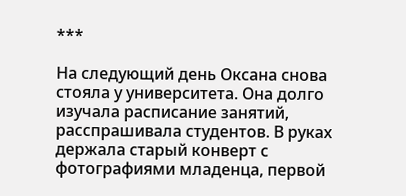***

На следующий день Оксана снова стояла у университета. Она долго изучала расписание занятий, расспрашивала студентов. В руках держала старый конверт с фотографиями младенца, первой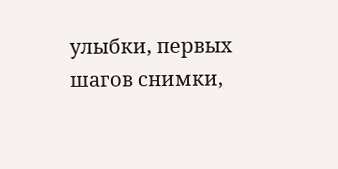улыбки, первых шагов снимки,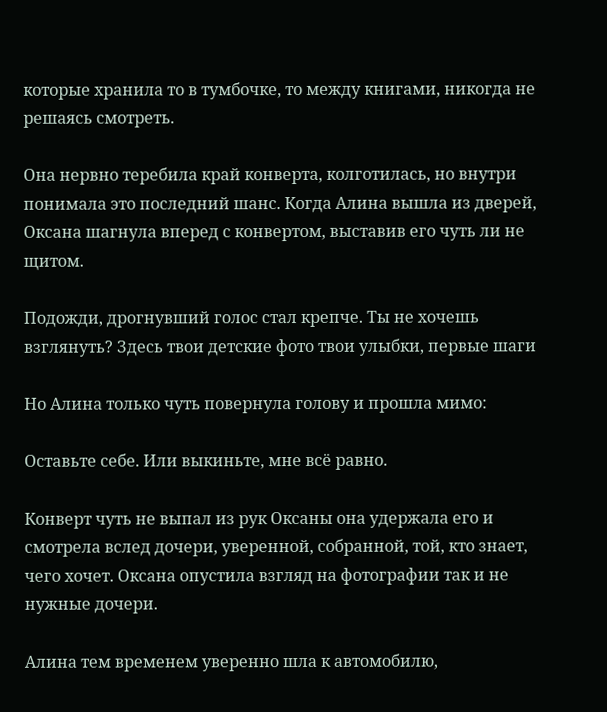которые хранила то в тумбочке, то между книгами, никогда не решаясь смотреть.

Она нервно теребила край конверта, колготилась, но внутри понимала это последний шанс. Когда Алина вышла из дверей, Оксана шагнула вперед с конвертом, выставив его чуть ли не щитом.

Подожди, дрогнувший голос стал крепче. Ты не хочешь взглянуть? Здесь твои детские фото твои улыбки, первые шаги

Но Алина только чуть повернула голову и прошла мимо:

Оставьте себе. Или выкиньте, мне всё равно.

Конверт чуть не выпал из рук Оксаны она удержала его и смотрела вслед дочери, уверенной, собранной, той, кто знает, чего хочет. Оксана опустила взгляд на фотографии так и не нужные дочери.

Алина тем временем уверенно шла к автомобилю,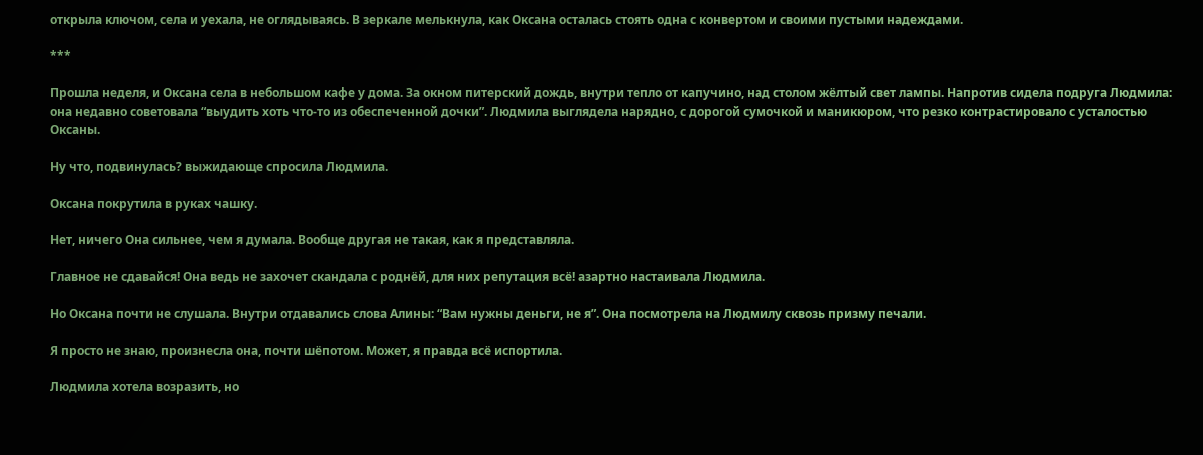открыла ключом, села и уехала, не оглядываясь. В зеркале мелькнула, как Оксана осталась стоять одна с конвертом и своими пустыми надеждами.

***

Прошла неделя, и Оксана села в небольшом кафе у дома. За окном питерский дождь, внутри тепло от капучино, над столом жёлтый свет лампы. Напротив сидела подруга Людмила: она недавно советовала “выудить хоть что-то из обеспеченной дочки”. Людмила выглядела нарядно, с дорогой сумочкой и маникюром, что резко контрастировало с усталостью Оксаны.

Ну что, подвинулась? выжидающе спросила Людмила.

Оксана покрутила в руках чашку.

Нет, ничего Она сильнее, чем я думала. Вообще другая не такая, как я представляла.

Главное не сдавайся! Она ведь не захочет скандала с роднёй, для них репутация всё! азартно настаивала Людмила.

Но Оксана почти не слушала. Внутри отдавались слова Алины: “Вам нужны деньги, не я”. Она посмотрела на Людмилу сквозь призму печали.

Я просто не знаю, произнесла она, почти шёпотом. Может, я правда всё испортила.

Людмила хотела возразить, но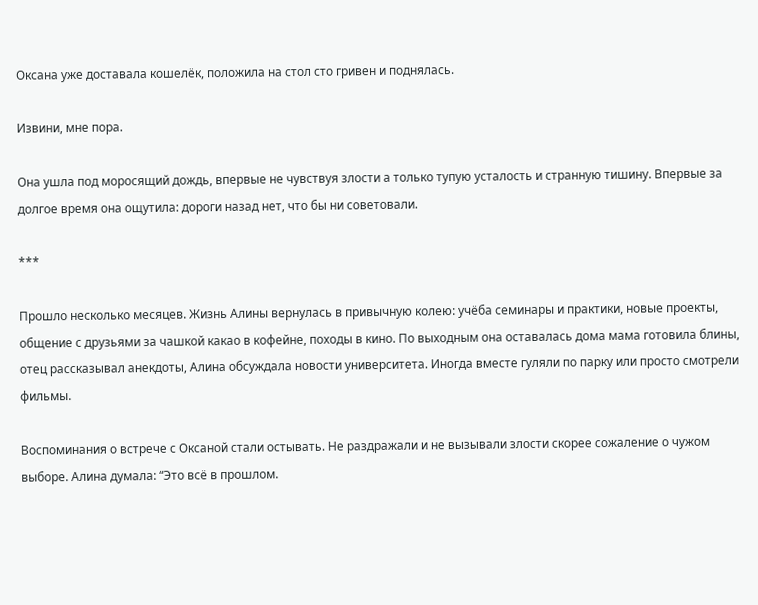Оксана уже доставала кошелёк, положила на стол сто гривен и поднялась.

Извини, мне пора.

Она ушла под моросящий дождь, впервые не чувствуя злости а только тупую усталость и странную тишину. Впервые за долгое время она ощутила: дороги назад нет, что бы ни советовали.

***

Прошло несколько месяцев. Жизнь Алины вернулась в привычную колею: учёба семинары и практики, новые проекты, общение с друзьями за чашкой какао в кофейне, походы в кино. По выходным она оставалась дома мама готовила блины, отец рассказывал анекдоты, Алина обсуждала новости университета. Иногда вместе гуляли по парку или просто смотрели фильмы.

Воспоминания о встрече с Оксаной стали остывать. Не раздражали и не вызывали злости скорее сожаление о чужом выборе. Алина думала: “Это всё в прошлом.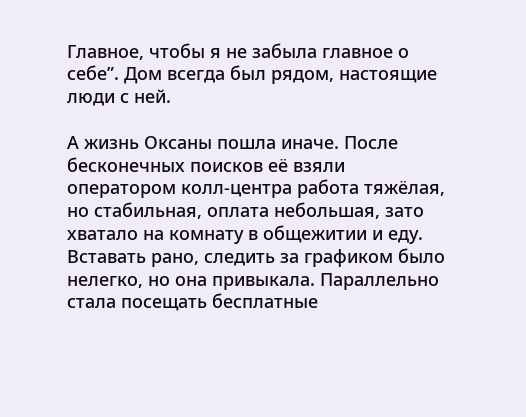Главное, чтобы я не забыла главное о себе”. Дом всегда был рядом, настоящие люди с ней.

А жизнь Оксаны пошла иначе. После бесконечных поисков её взяли оператором колл-центра работа тяжёлая, но стабильная, оплата небольшая, зато хватало на комнату в общежитии и еду. Вставать рано, следить за графиком было нелегко, но она привыкала. Параллельно стала посещать бесплатные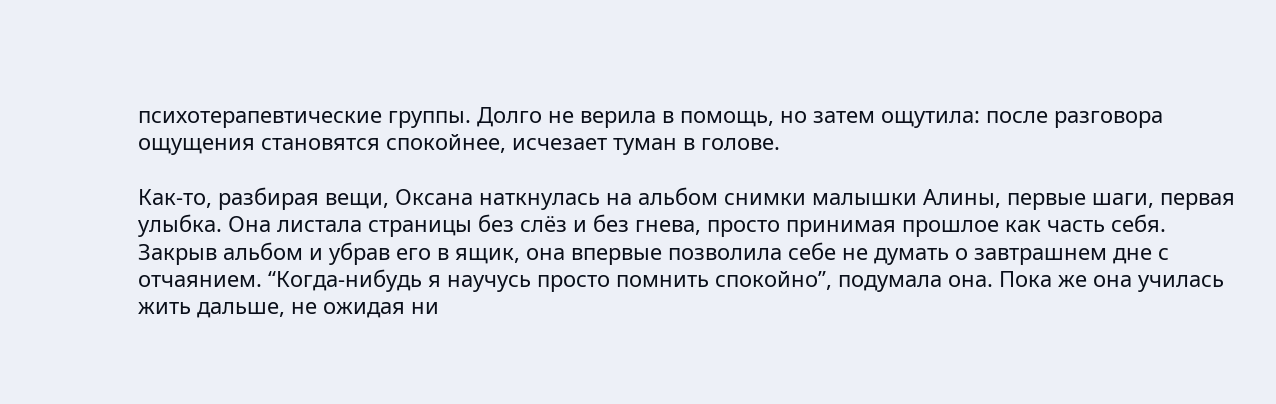психотерапевтические группы. Долго не верила в помощь, но затем ощутила: после разговора ощущения становятся спокойнее, исчезает туман в голове.

Как-то, разбирая вещи, Оксана наткнулась на альбом снимки малышки Алины, первые шаги, первая улыбка. Она листала страницы без слёз и без гнева, просто принимая прошлое как часть себя. Закрыв альбом и убрав его в ящик, она впервые позволила себе не думать о завтрашнем дне с отчаянием. “Когда-нибудь я научусь просто помнить спокойно”, подумала она. Пока же она училась жить дальше, не ожидая ни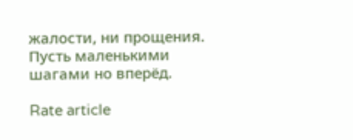жалости, ни прощения. Пусть маленькими шагами но вперёд.

Rate article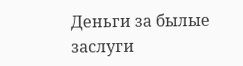Деньги за былые заслуги